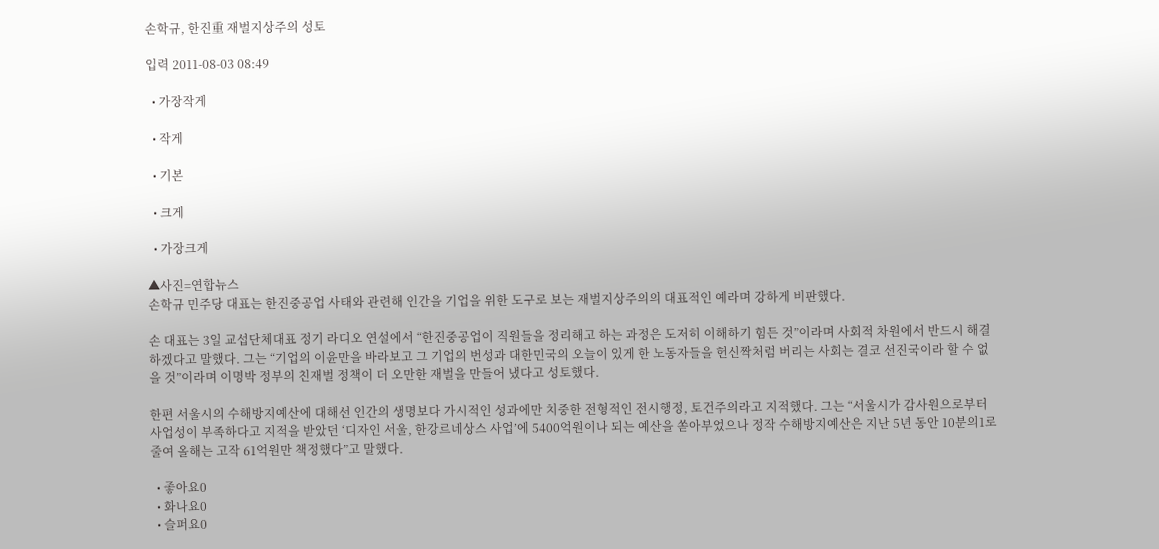손학규, 한진重 재벌지상주의 성토

입력 2011-08-03 08:49

  • 가장작게

  • 작게

  • 기본

  • 크게

  • 가장크게

▲사진=연합뉴스
손학규 민주당 대표는 한진중공업 사태와 관련해 인간을 기업을 위한 도구로 보는 재벌지상주의의 대표적인 예라며 강하게 비판했다.

손 대표는 3일 교섭단체대표 정기 라디오 연설에서 “한진중공업이 직원들을 정리해고 하는 과정은 도저히 이해하기 힘든 것”이라며 사회적 차원에서 반드시 해결하겠다고 말했다. 그는 “기업의 이윤만을 바라보고 그 기업의 번성과 대한민국의 오늘이 있게 한 노동자들을 헌신짝처럼 버리는 사회는 결코 선진국이라 할 수 없을 것”이라며 이명박 정부의 친재벌 정책이 더 오만한 재벌을 만들어 냈다고 성토했다.

한편 서울시의 수해방지예산에 대해선 인간의 생명보다 가시적인 성과에만 치중한 전형적인 전시행정, 토건주의라고 지적했다. 그는 “서울시가 감사원으로부터 사업성이 부족하다고 지적을 받았던 ‘디자인 서울, 한강르네상스 사업’에 5400억원이나 되는 예산을 쏟아부었으나 정작 수해방지예산은 지난 5년 동안 10분의1로 줄여 올해는 고작 61억원만 책정했다”고 말했다.

  • 좋아요0
  • 화나요0
  • 슬퍼요0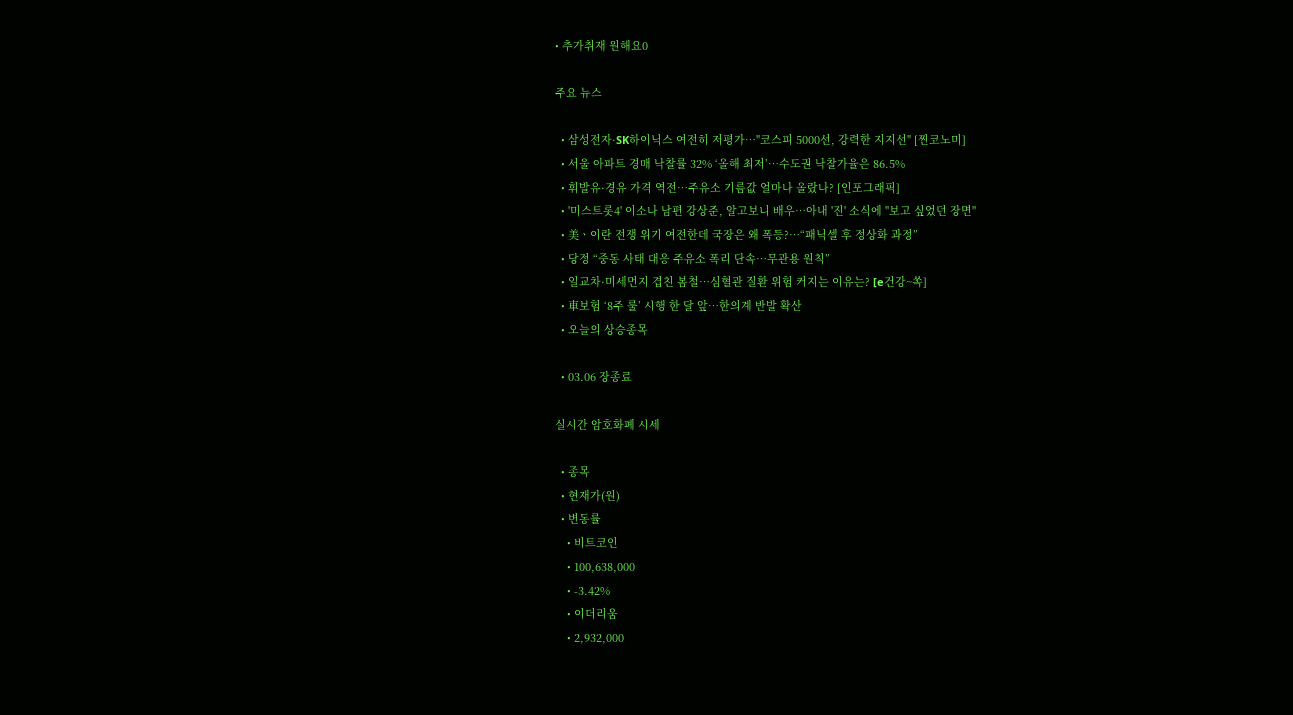• 추가취재 원해요0

주요 뉴스

  • 삼성전자·SK하이닉스 여전히 저평가…"코스피 5000선, 강력한 지지선" [찐코노미]
  • 서울 아파트 경매 낙찰률 32% ‘올해 최저’⋯수도권 낙찰가율은 86.5%
  • 휘발유·경유 가격 역전…주유소 기름값 얼마나 올랐나? [인포그래픽]
  • '미스트롯4' 이소나 남편 강상준, 알고보니 배우⋯아내 '진' 소식에 "보고 싶었던 장면"
  • 美ㆍ이란 전쟁 위기 여전한데 국장은 왜 폭등?⋯“패닉셀 후 정상화 과정”
  • 당정 “중동 사태 대응 주유소 폭리 단속…무관용 원칙”
  • 일교차·미세먼지 겹친 봄철…심혈관 질환 위험 커지는 이유는? [e건강~쏙]
  • 車보험 ‘8주 룰’ 시행 한 달 앞…한의계 반발 확산
  • 오늘의 상승종목

  • 03.06 장종료

실시간 암호화폐 시세

  • 종목
  • 현재가(원)
  • 변동률
    • 비트코인
    • 100,638,000
    • -3.42%
    • 이더리움
    • 2,932,000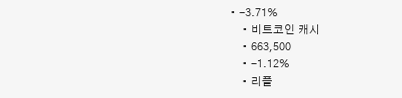• -3.71%
    • 비트코인 캐시
    • 663,500
    • -1.12%
    • 리플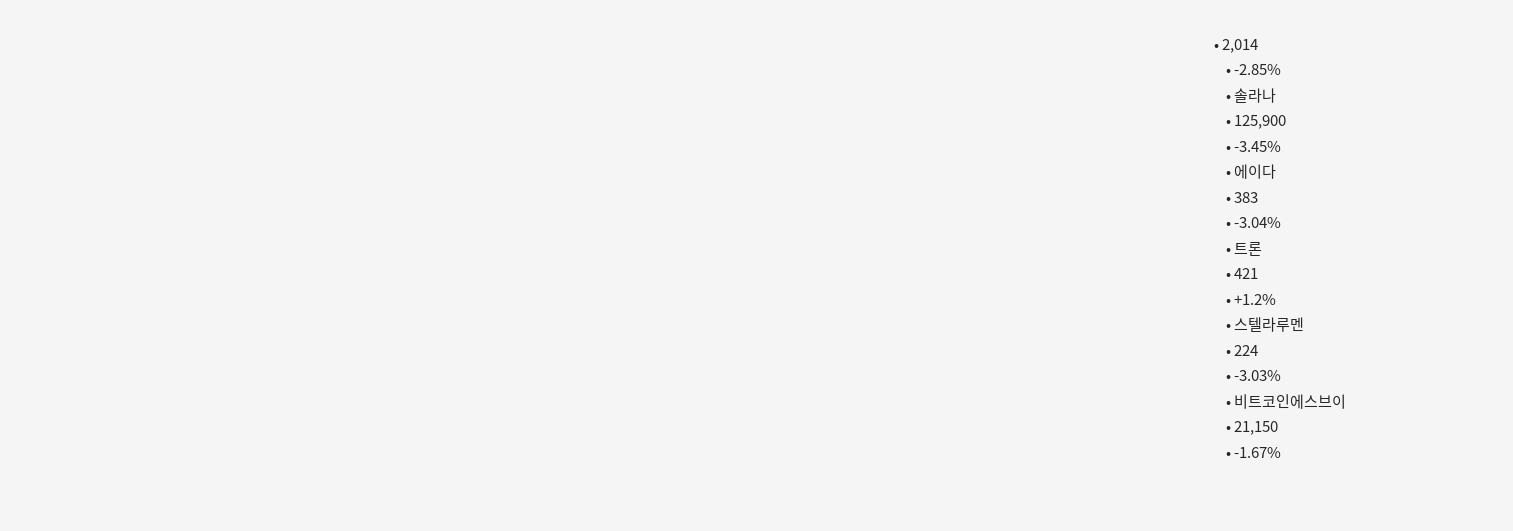• 2,014
    • -2.85%
    • 솔라나
    • 125,900
    • -3.45%
    • 에이다
    • 383
    • -3.04%
    • 트론
    • 421
    • +1.2%
    • 스텔라루멘
    • 224
    • -3.03%
    • 비트코인에스브이
    • 21,150
    • -1.67%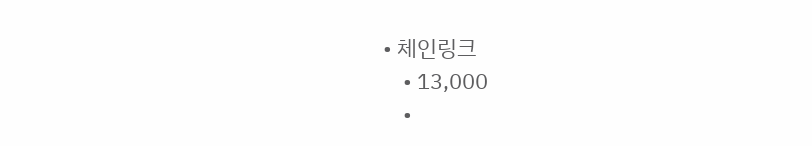• 체인링크
    • 13,000
    •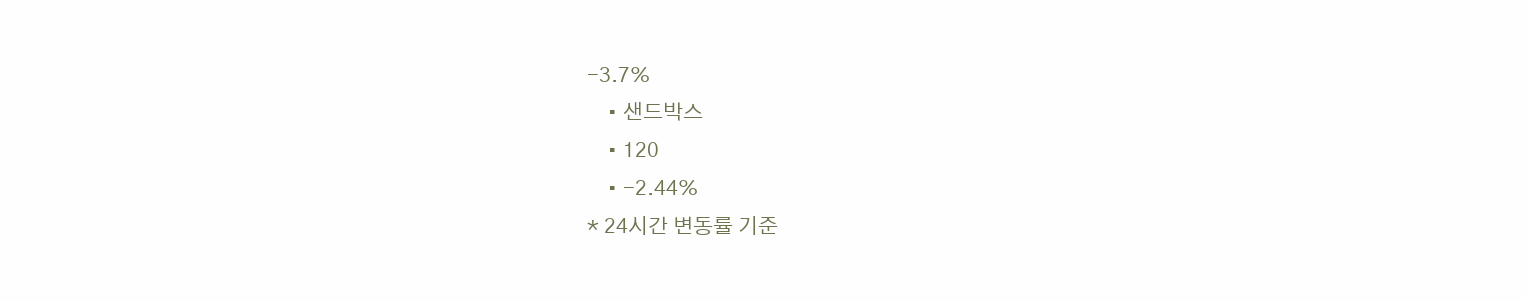-3.7%
    • 샌드박스
    • 120
    • -2.44%
* 24시간 변동률 기준